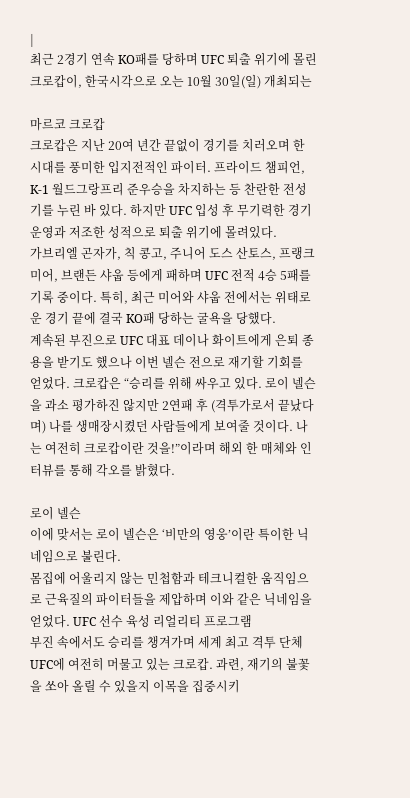|
최근 2경기 연속 KO패를 당하며 UFC 퇴출 위기에 몰린 크로캅이, 한국시각으로 오는 10월 30일(일) 개최되는

마르코 크로캅
크로캅은 지난 20여 년간 끝없이 경기를 치러오며 한 시대를 풍미한 입지전적인 파이터. 프라이드 챔피언, K-1 월드그랑프리 준우승을 차지하는 등 찬란한 전성기를 누린 바 있다. 하지만 UFC 입성 후 무기력한 경기 운영과 저조한 성적으로 퇴출 위기에 몰려있다.
가브리엘 곤자가, 칙 콩고, 주니어 도스 산토스, 프랭크 미어, 브랜든 샤웁 등에게 패하며 UFC 전적 4승 5패를 기록 중이다. 특히, 최근 미어와 샤웁 전에서는 위태로운 경기 끝에 결국 KO패 당하는 굴욕을 당했다.
계속된 부진으로 UFC 대표 데이나 화이트에게 은퇴 종용을 받기도 했으나 이번 넬슨 전으로 재기할 기회를 얻었다. 크로캅은 “승리를 위해 싸우고 있다. 로이 넬슨을 과소 평가하진 않지만 2연패 후 (격투가로서 끝났다며) 나를 생매장시켰던 사람들에게 보여줄 것이다. 나는 여전히 크로캅이란 것을!”이라며 해외 한 매체와 인터뷰를 통해 각오를 밝혔다.

로이 넬슨
이에 맞서는 로이 넬슨은 ‘비만의 영웅’이란 특이한 닉네임으로 불린다.
몸집에 어울리지 않는 민첩함과 테크니컬한 움직임으로 근육질의 파이터들을 제압하며 이와 같은 닉네임을 얻었다. UFC 선수 육성 리얼리티 프로그램
부진 속에서도 승리를 챙겨가며 세계 최고 격투 단체 UFC에 여전히 머물고 있는 크로캅. 과련, 재기의 불꽃을 쏘아 올릴 수 있을지 이목을 집중시키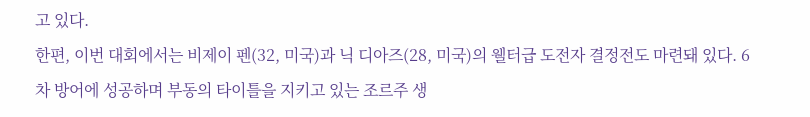고 있다.
한편, 이번 대회에서는 비제이 펜(32, 미국)과 닉 디아즈(28, 미국)의 웰터급 도전자 결정전도 마련돼 있다. 6차 방어에 성공하며 부동의 타이틀을 지키고 있는 조르주 생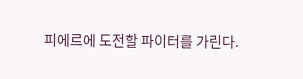피에르에 도전할 파이터를 가린다.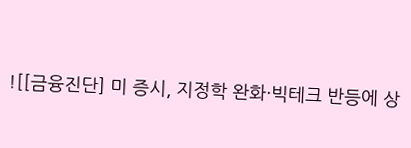![[금융진단] 미 증시, 지정학 완화·빅테크 반등에 상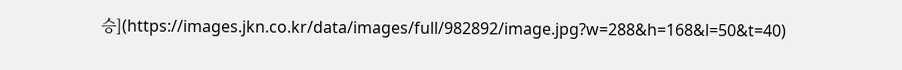승](https://images.jkn.co.kr/data/images/full/982892/image.jpg?w=288&h=168&l=50&t=40)